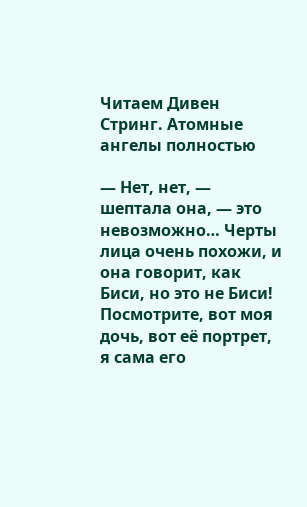Читаем Дивен Стринг. Атомные ангелы полностью

— Нет, нет, — шептала она, — это невозможно… Черты лица очень похожи, и она говорит, как Биси, но это не Биси! Посмотрите, вот моя дочь, вот её портрет, я сама его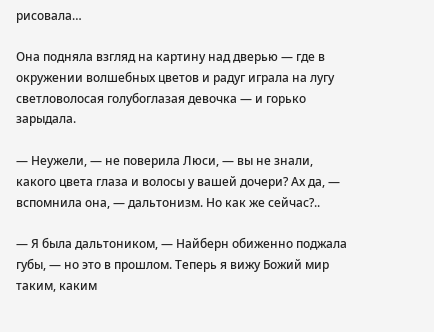рисовала…

Она подняла взгляд на картину над дверью — где в окружении волшебных цветов и радуг играла на лугу светловолосая голубоглазая девочка — и горько зарыдала.

— Неужели, — не поверила Люси, — вы не знали, какого цвета глаза и волосы у вашей дочери? Ах да, — вспомнила она, — дальтонизм. Но как же сейчас?..

— Я была дальтоником, — Найберн обиженно поджала губы, — но это в прошлом. Теперь я вижу Божий мир таким, каким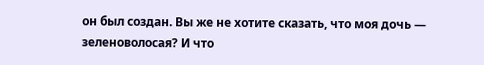он был создан. Вы же не хотите сказать, что моя дочь — зеленоволосая? И что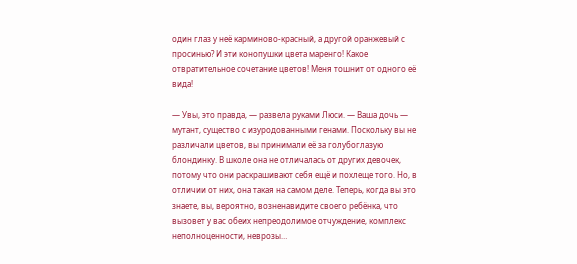один глаз у неё карминово-красный, а другой оранжевый с просинью? И эти конопушки цвета маренго! Какое отвратительное сочетание цветов! Меня тошнит от одного её вида!

— Увы, это правда, — развела руками Люси. — Ваша дочь — мутант, существо с изуродованными генами. Поскольку вы не различали цветов, вы принимали её за голубоглазую блондинку. В школе она не отличалась от других девочек, потому что они раскрашивают себя ещё и похлеще того. Но, в отличии от них, она такая на самом деле. Теперь, когда вы это знаете, вы, вероятно, возненавидите своего ребёнка, что вызовет у вас обеих непреодолимое отчуждение, комплекс неполноценности, неврозы…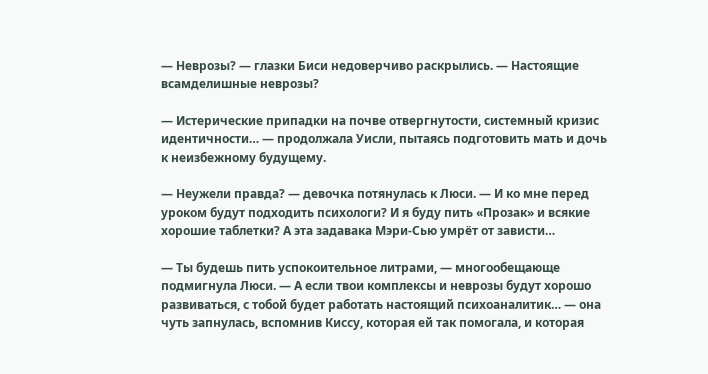— Неврозы? — глазки Биси недоверчиво раскрылись. — Настоящие всамделишные неврозы?

— Истерические припадки на почве отвергнутости, системный кризис идентичности… — продолжала Уисли, пытаясь подготовить мать и дочь к неизбежному будущему.

— Неужели правда? — девочка потянулась к Люси. — И ко мне перед уроком будут подходить психологи? И я буду пить «Прозак» и всякие хорошие таблетки? А эта задавака Мэри-Сью умрёт от зависти…

— Ты будешь пить успокоительное литрами, — многообещающе подмигнула Люси. — А если твои комплексы и неврозы будут хорошо развиваться, с тобой будет работать настоящий психоаналитик… — она чуть запнулась, вспомнив Киссу, которая ей так помогала, и которая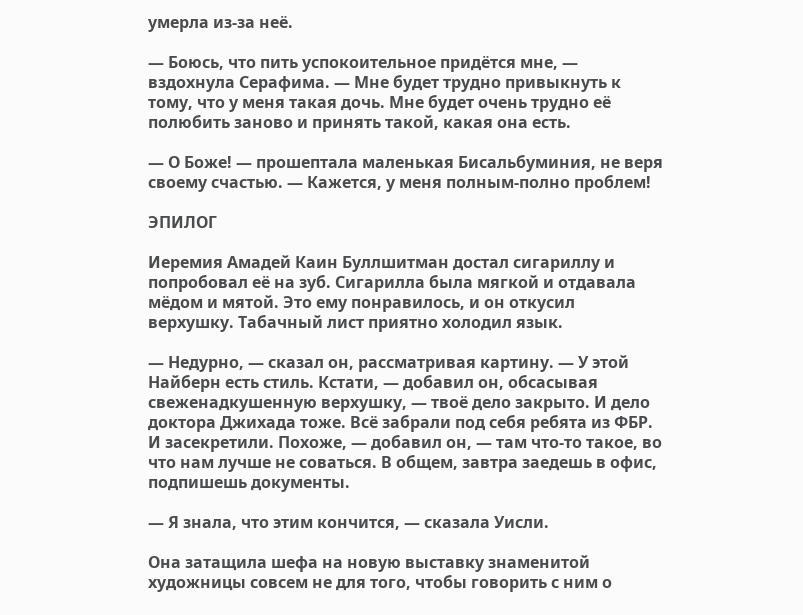умерла из-за неё.

— Боюсь, что пить успокоительное придётся мне, — вздохнула Серафима. — Мне будет трудно привыкнуть к тому, что у меня такая дочь. Мне будет очень трудно её полюбить заново и принять такой, какая она есть.

— О Боже! — прошептала маленькая Бисальбуминия, не веря своему счастью. — Кажется, у меня полным-полно проблем!

ЭПИЛОГ

Иеремия Амадей Каин Буллшитман достал сигариллу и попробовал её на зуб. Сигарилла была мягкой и отдавала мёдом и мятой. Это ему понравилось, и он откусил верхушку. Табачный лист приятно холодил язык.

— Недурно, — сказал он, рассматривая картину. — У этой Найберн есть стиль. Кстати, — добавил он, обсасывая свеженадкушенную верхушку, — твоё дело закрыто. И дело доктора Джихада тоже. Всё забрали под себя ребята из ФБР. И засекретили. Похоже, — добавил он, — там что-то такое, во что нам лучше не соваться. В общем, завтра заедешь в офис, подпишешь документы.

— Я знала, что этим кончится, — сказала Уисли.

Она затащила шефа на новую выставку знаменитой художницы совсем не для того, чтобы говорить с ним о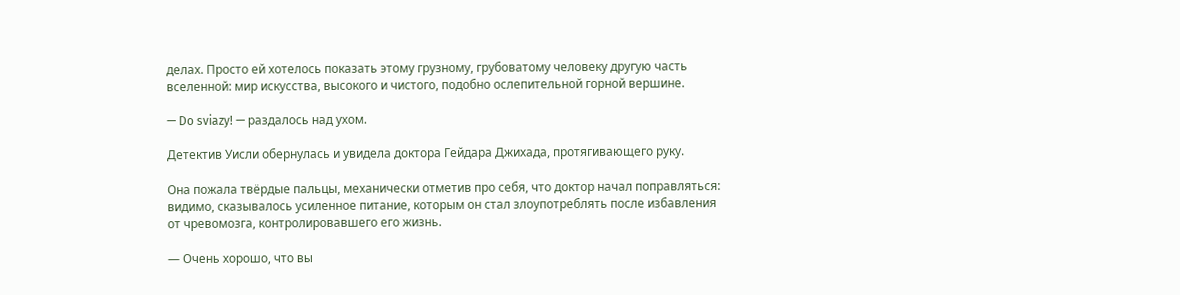делах. Просто ей хотелось показать этому грузному, грубоватому человеку другую часть вселенной: мир искусства, высокого и чистого, подобно ослепительной горной вершине.

— Do sviazy! — раздалось над ухом.

Детектив Уисли обернулась и увидела доктора Гейдара Джихада, протягивающего руку.

Она пожала твёрдые пальцы, механически отметив про себя, что доктор начал поправляться: видимо, сказывалось усиленное питание, которым он стал злоупотреблять после избавления от чревомозга, контролировавшего его жизнь.

— Очень хорошо, что вы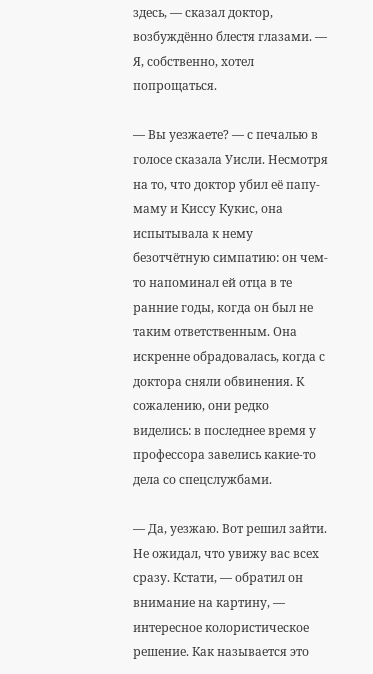здесь, — сказал доктор, возбуждённо блестя глазами. — Я, собственно, хотел попрощаться.

— Вы уезжаете? — с печалью в голосе сказала Уисли. Несмотря на то, что доктор убил её папу-маму и Киссу Кукис, она испытывала к нему безотчётную симпатию: он чем-то напоминал ей отца в те ранние годы, когда он был не таким ответственным. Она искренне обрадовалась, когда с доктора сняли обвинения. К сожалению, они редко виделись: в последнее время у профессора завелись какие-то дела со спецслужбами.

— Да, уезжаю. Вот решил зайти. Не ожидал, что увижу вас всех сразу. Кстати, — обратил он внимание на картину, — интересное колористическое решение. Как называется это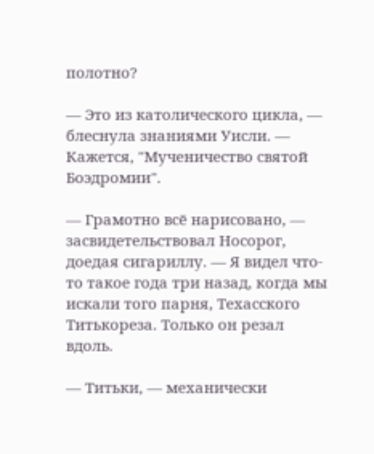полотно?

— Это из католического цикла, — блеснула знаниями Уисли. — Кажется, "Мученичество святой Боэдромии".

— Грамотно всё нарисовано, — засвидетельствовал Носорог, доедая сигариллу. — Я видел что-то такое года три назад, когда мы искали того парня, Техасского Титькореза. Только он резал вдоль.

— Титьки, — механически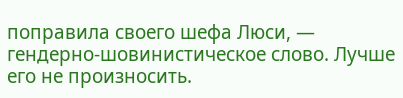поправила своего шефа Люси, — гендерно-шовинистическое слово. Лучше его не произносить.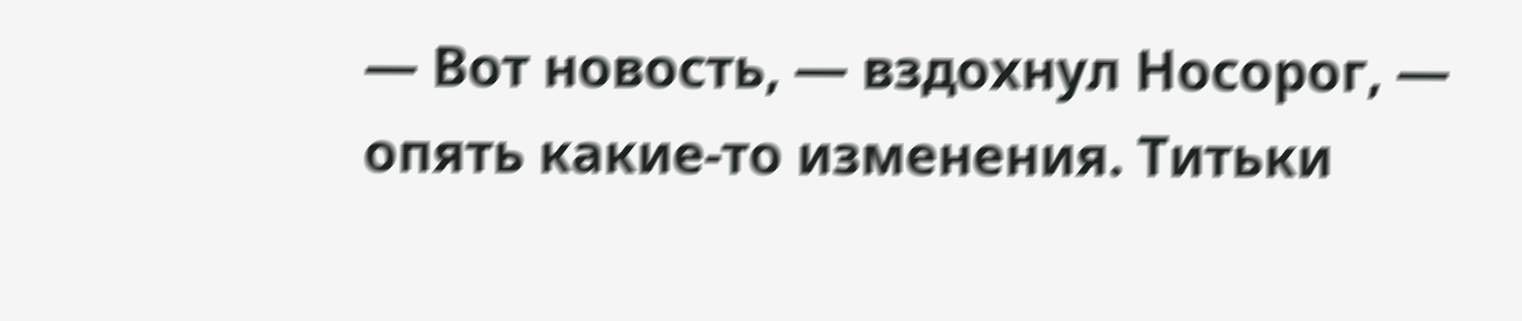— Вот новость, — вздохнул Носорог, — опять какие-то изменения. Титьки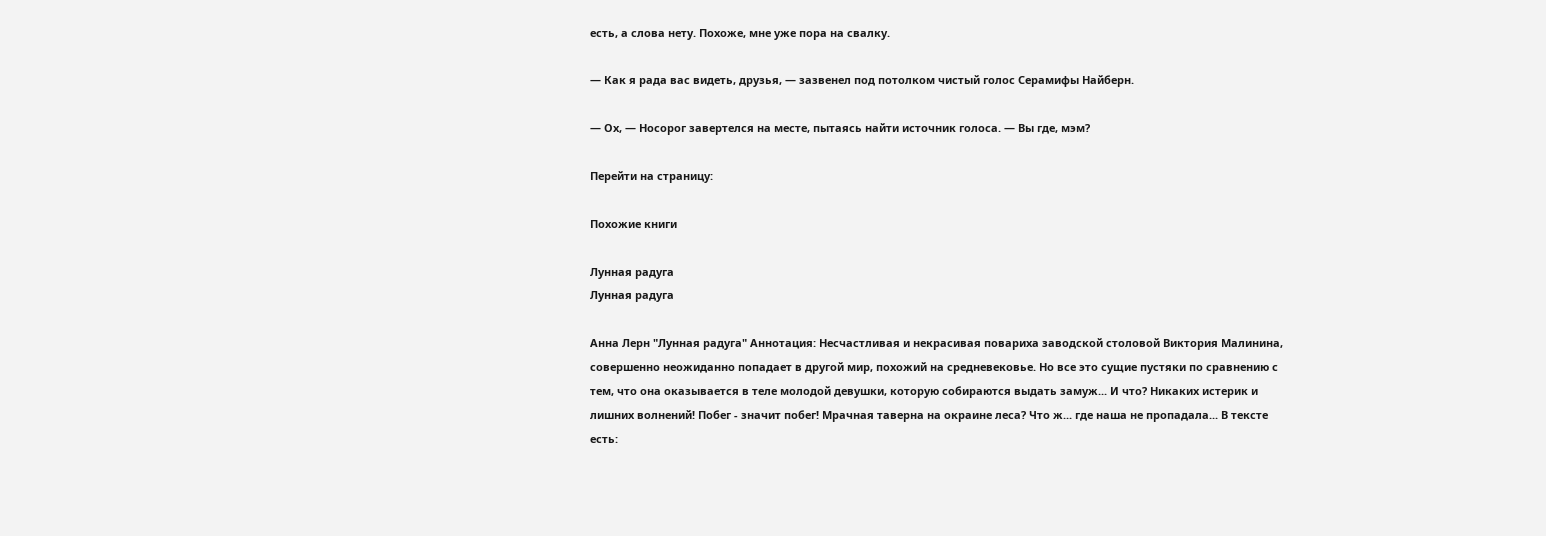есть, а слова нету. Похоже, мне уже пора на свалку.

— Как я рада вас видеть, друзья, — зазвенел под потолком чистый голос Серамифы Найберн.

— Ох, — Носорог завертелся на месте, пытаясь найти источник голоса. — Вы где, мэм?

Перейти на страницу:

Похожие книги

Лунная радуга
Лунная радуга

Анна Лерн "Лунная радуга" Аннотация: Несчастливая и некрасивая повариха заводской столовой Виктория Малинина, совершенно неожиданно попадает в другой мир, похожий на средневековье. Но все это сущие пустяки по сравнению с тем, что она оказывается в теле молодой девушки, которую собираются выдать замуж... И что? Никаких истерик и лишних волнений! Побег - значит побег! Мрачная таверна на окраине леса? Что ж... где наша не пропадала... В тексте есть: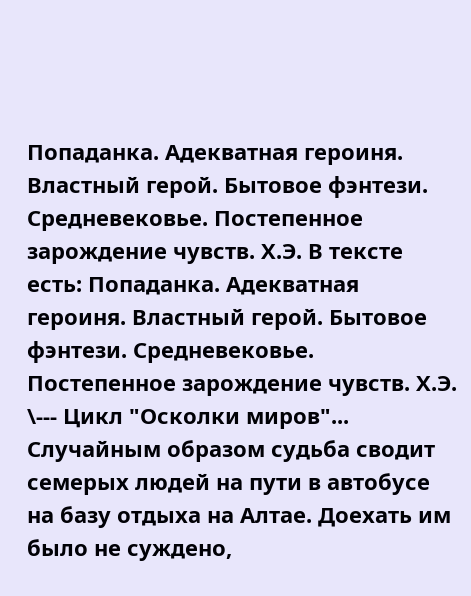Попаданка. Адекватная героиня. Властный герой. Бытовое фэнтези. Средневековье. Постепенное зарождение чувств. Х.Э. В тексте есть: Попаданка. Адекватная героиня. Властный герой. Бытовое фэнтези. Средневековье. Постепенное зарождение чувств. Х.Э. \--- Цикл "Осколки миров"... Случайным образом судьба сводит семерых людей на пути в автобусе на базу отдыха на Алтае. Доехать им было не суждено,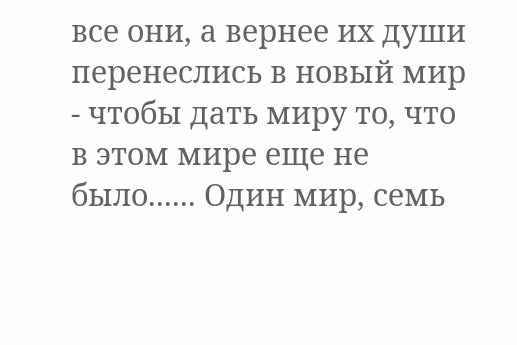все они, а вернее их души перенеслись в новый мир - чтобы дать миру то, что в этом мире еще не было...... Один мир, семь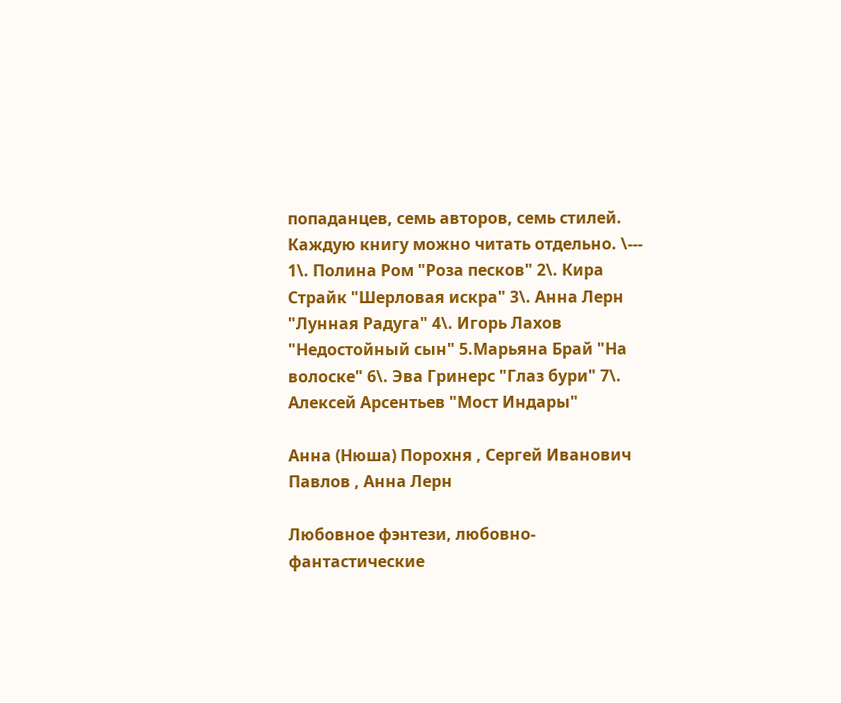попаданцев, семь авторов, семь стилей. Каждую книгу можно читать отдельно. \--- 1\. Полина Ром "Роза песков" 2\. Кира Страйк "Шерловая искра" 3\. Анна Лерн "Лунная Радуга" 4\. Игорь Лахов "Недостойный сын" 5.Марьяна Брай "На волоске" 6\. Эва Гринерс "Глаз бури" 7\. Алексей Арсентьев "Мост Индары"

Анна (Нюша) Порохня , Сергей Иванович Павлов , Анна Лерн

Любовное фэнтези, любовно-фантастические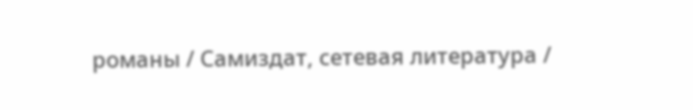романы / Самиздат, сетевая литература /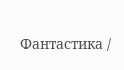Фантастика /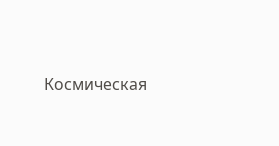Космическая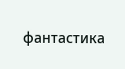фантастика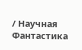/ Научная Фантастика